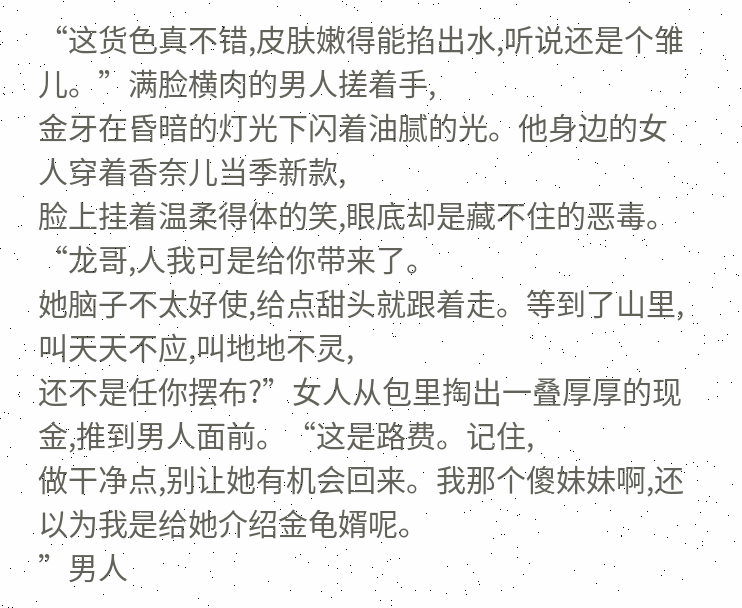“这货色真不错,皮肤嫩得能掐出水,听说还是个雏儿。”满脸横肉的男人搓着手,
金牙在昏暗的灯光下闪着油腻的光。他身边的女人穿着香奈儿当季新款,
脸上挂着温柔得体的笑,眼底却是藏不住的恶毒。“龙哥,人我可是给你带来了。
她脑子不太好使,给点甜头就跟着走。等到了山里,叫天天不应,叫地地不灵,
还不是任你摆布?”女人从包里掏出一叠厚厚的现金,推到男人面前。“这是路费。记住,
做干净点,别让她有机会回来。我那个傻妹妹啊,还以为我是给她介绍金龟婿呢。
”男人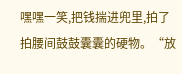嘿嘿一笑,把钱揣进兜里,拍了拍腰间鼓鼓囊囊的硬物。“放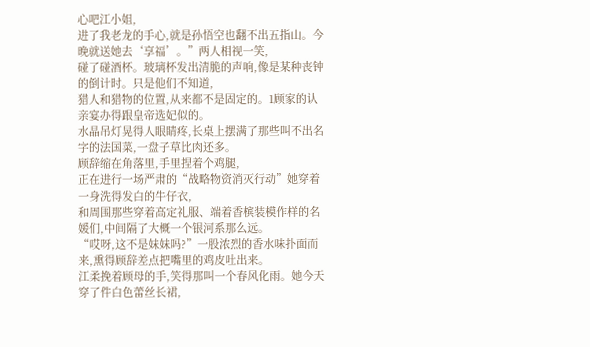心吧江小姐,
进了我老龙的手心,就是孙悟空也翻不出五指山。今晚就送她去‘享福’。”两人相视一笑,
碰了碰酒杯。玻璃杯发出清脆的声响,像是某种丧钟的倒计时。只是他们不知道,
猎人和猎物的位置,从来都不是固定的。1顾家的认亲宴办得跟皇帝选妃似的。
水晶吊灯晃得人眼睛疼,长桌上摆满了那些叫不出名字的法国菜,一盘子草比肉还多。
顾辞缩在角落里,手里捏着个鸡腿,
正在进行一场严肃的“战略物资消灭行动”她穿着一身洗得发白的牛仔衣,
和周围那些穿着高定礼服、端着香槟装模作样的名媛们,中间隔了大概一个银河系那么远。
“哎呀,这不是妹妹吗?”一股浓烈的香水味扑面而来,熏得顾辞差点把嘴里的鸡皮吐出来。
江柔挽着顾母的手,笑得那叫一个春风化雨。她今天穿了件白色蕾丝长裙,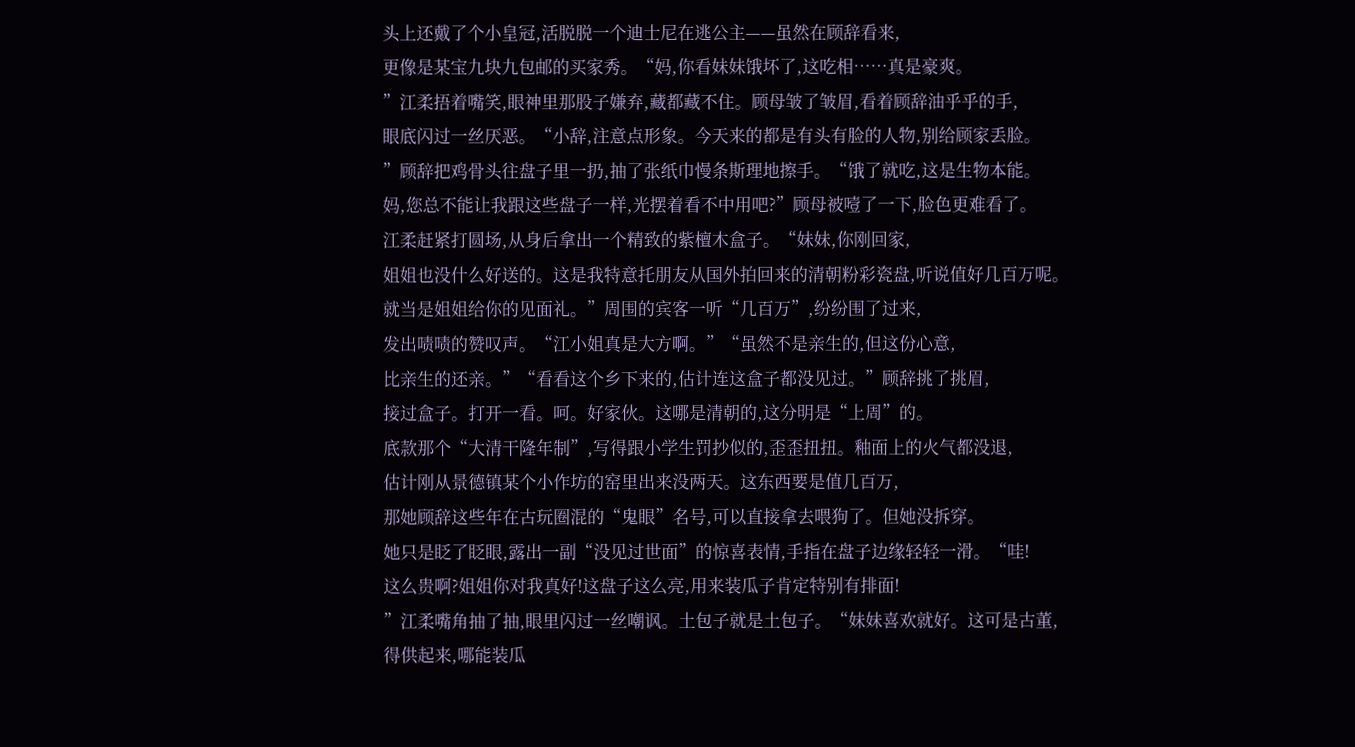头上还戴了个小皇冠,活脱脱一个迪士尼在逃公主——虽然在顾辞看来,
更像是某宝九块九包邮的买家秀。“妈,你看妹妹饿坏了,这吃相……真是豪爽。
”江柔捂着嘴笑,眼神里那股子嫌弃,藏都藏不住。顾母皱了皱眉,看着顾辞油乎乎的手,
眼底闪过一丝厌恶。“小辞,注意点形象。今天来的都是有头有脸的人物,别给顾家丢脸。
”顾辞把鸡骨头往盘子里一扔,抽了张纸巾慢条斯理地擦手。“饿了就吃,这是生物本能。
妈,您总不能让我跟这些盘子一样,光摆着看不中用吧?”顾母被噎了一下,脸色更难看了。
江柔赶紧打圆场,从身后拿出一个精致的紫檀木盒子。“妹妹,你刚回家,
姐姐也没什么好送的。这是我特意托朋友从国外拍回来的清朝粉彩瓷盘,听说值好几百万呢。
就当是姐姐给你的见面礼。”周围的宾客一听“几百万”,纷纷围了过来,
发出啧啧的赞叹声。“江小姐真是大方啊。”“虽然不是亲生的,但这份心意,
比亲生的还亲。”“看看这个乡下来的,估计连这盒子都没见过。”顾辞挑了挑眉,
接过盒子。打开一看。呵。好家伙。这哪是清朝的,这分明是“上周”的。
底款那个“大清干隆年制”,写得跟小学生罚抄似的,歪歪扭扭。釉面上的火气都没退,
估计刚从景德镇某个小作坊的窑里出来没两天。这东西要是值几百万,
那她顾辞这些年在古玩圈混的“鬼眼”名号,可以直接拿去喂狗了。但她没拆穿。
她只是眨了眨眼,露出一副“没见过世面”的惊喜表情,手指在盘子边缘轻轻一滑。“哇!
这么贵啊?姐姐你对我真好!这盘子这么亮,用来装瓜子肯定特别有排面!
”江柔嘴角抽了抽,眼里闪过一丝嘲讽。土包子就是土包子。“妹妹喜欢就好。这可是古董,
得供起来,哪能装瓜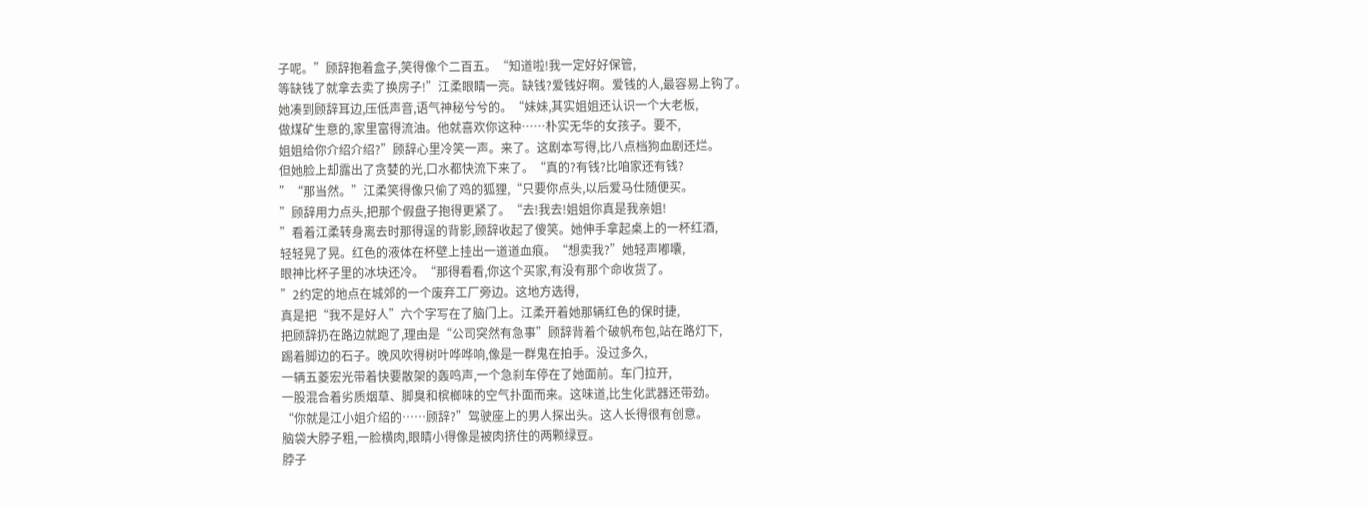子呢。”顾辞抱着盒子,笑得像个二百五。“知道啦!我一定好好保管,
等缺钱了就拿去卖了换房子!”江柔眼睛一亮。缺钱?爱钱好啊。爱钱的人,最容易上钩了。
她凑到顾辞耳边,压低声音,语气神秘兮兮的。“妹妹,其实姐姐还认识一个大老板,
做煤矿生意的,家里富得流油。他就喜欢你这种……朴实无华的女孩子。要不,
姐姐给你介绍介绍?”顾辞心里冷笑一声。来了。这剧本写得,比八点档狗血剧还烂。
但她脸上却露出了贪婪的光,口水都快流下来了。“真的?有钱?比咱家还有钱?
”“那当然。”江柔笑得像只偷了鸡的狐狸,“只要你点头,以后爱马仕随便买。
”顾辞用力点头,把那个假盘子抱得更紧了。“去!我去!姐姐你真是我亲姐!
”看着江柔转身离去时那得逞的背影,顾辞收起了傻笑。她伸手拿起桌上的一杯红酒,
轻轻晃了晃。红色的液体在杯壁上挂出一道道血痕。“想卖我?”她轻声嘟囔,
眼神比杯子里的冰块还冷。“那得看看,你这个买家,有没有那个命收货了。
”2约定的地点在城郊的一个废弃工厂旁边。这地方选得,
真是把“我不是好人”六个字写在了脑门上。江柔开着她那辆红色的保时捷,
把顾辞扔在路边就跑了,理由是“公司突然有急事”顾辞背着个破帆布包,站在路灯下,
踢着脚边的石子。晚风吹得树叶哗哗响,像是一群鬼在拍手。没过多久,
一辆五菱宏光带着快要散架的轰鸣声,一个急刹车停在了她面前。车门拉开,
一股混合着劣质烟草、脚臭和槟榔味的空气扑面而来。这味道,比生化武器还带劲。
“你就是江小姐介绍的……顾辞?”驾驶座上的男人探出头。这人长得很有创意。
脑袋大脖子粗,一脸横肉,眼睛小得像是被肉挤住的两颗绿豆。
脖子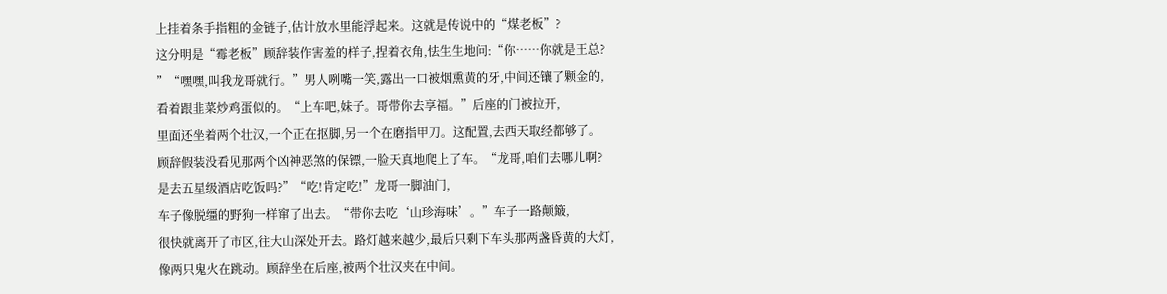上挂着条手指粗的金链子,估计放水里能浮起来。这就是传说中的“煤老板”?
这分明是“霉老板”顾辞装作害羞的样子,捏着衣角,怯生生地问:“你……你就是王总?
”“嘿嘿,叫我龙哥就行。”男人咧嘴一笑,露出一口被烟熏黄的牙,中间还镶了颗金的,
看着跟韭菜炒鸡蛋似的。“上车吧,妹子。哥带你去享福。”后座的门被拉开,
里面还坐着两个壮汉,一个正在抠脚,另一个在磨指甲刀。这配置,去西天取经都够了。
顾辞假装没看见那两个凶神恶煞的保镖,一脸天真地爬上了车。“龙哥,咱们去哪儿啊?
是去五星级酒店吃饭吗?”“吃!肯定吃!”龙哥一脚油门,
车子像脱缰的野狗一样窜了出去。“带你去吃‘山珍海味’。”车子一路颠簸,
很快就离开了市区,往大山深处开去。路灯越来越少,最后只剩下车头那两盏昏黄的大灯,
像两只鬼火在跳动。顾辞坐在后座,被两个壮汉夹在中间。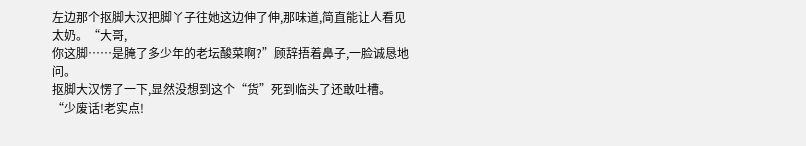左边那个抠脚大汉把脚丫子往她这边伸了伸,那味道,简直能让人看见太奶。“大哥,
你这脚……是腌了多少年的老坛酸菜啊?”顾辞捂着鼻子,一脸诚恳地问。
抠脚大汉愣了一下,显然没想到这个“货”死到临头了还敢吐槽。“少废话!老实点!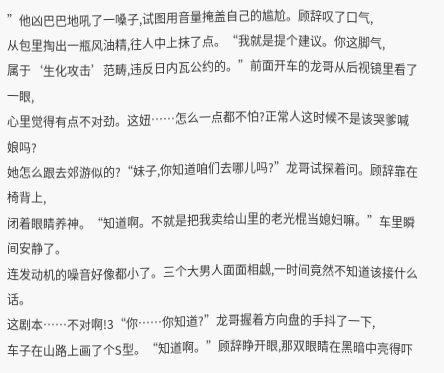”他凶巴巴地吼了一嗓子,试图用音量掩盖自己的尴尬。顾辞叹了口气,
从包里掏出一瓶风油精,往人中上抹了点。“我就是提个建议。你这脚气,
属于‘生化攻击’范畴,违反日内瓦公约的。”前面开车的龙哥从后视镜里看了一眼,
心里觉得有点不对劲。这妞……怎么一点都不怕?正常人这时候不是该哭爹喊娘吗?
她怎么跟去郊游似的?“妹子,你知道咱们去哪儿吗?”龙哥试探着问。顾辞靠在椅背上,
闭着眼睛养神。“知道啊。不就是把我卖给山里的老光棍当媳妇嘛。”车里瞬间安静了。
连发动机的噪音好像都小了。三个大男人面面相觑,一时间竟然不知道该接什么话。
这剧本……不对啊!3“你……你知道?”龙哥握着方向盘的手抖了一下,
车子在山路上画了个S型。“知道啊。”顾辞睁开眼,那双眼睛在黑暗中亮得吓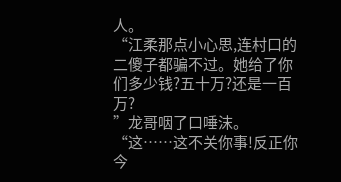人。
“江柔那点小心思,连村口的二傻子都骗不过。她给了你们多少钱?五十万?还是一百万?
”龙哥咽了口唾沫。“这……这不关你事!反正你今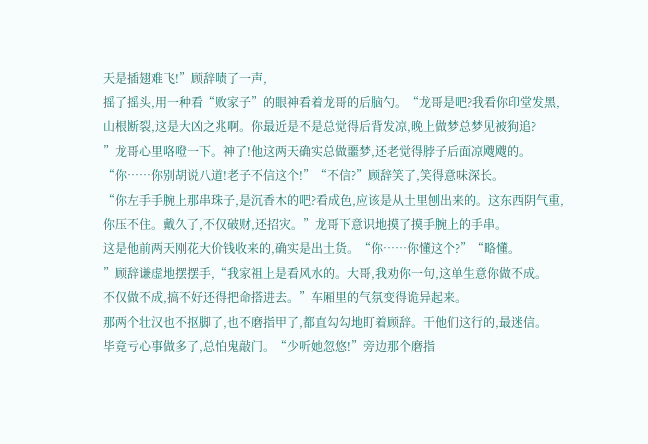天是插翅难飞!”顾辞啧了一声,
摇了摇头,用一种看“败家子”的眼神看着龙哥的后脑勺。“龙哥是吧?我看你印堂发黑,
山根断裂,这是大凶之兆啊。你最近是不是总觉得后背发凉,晚上做梦总梦见被狗追?
”龙哥心里咯噔一下。神了!他这两天确实总做噩梦,还老觉得脖子后面凉飕飕的。
“你……你别胡说八道!老子不信这个!”“不信?”顾辞笑了,笑得意味深长。
“你左手手腕上那串珠子,是沉香木的吧?看成色,应该是从土里刨出来的。这东西阴气重,
你压不住。戴久了,不仅破财,还招灾。”龙哥下意识地摸了摸手腕上的手串。
这是他前两天刚花大价钱收来的,确实是出土货。“你……你懂这个?”“略懂。
”顾辞谦虚地摆摆手,“我家祖上是看风水的。大哥,我劝你一句,这单生意你做不成。
不仅做不成,搞不好还得把命搭进去。”车厢里的气氛变得诡异起来。
那两个壮汉也不抠脚了,也不磨指甲了,都直勾勾地盯着顾辞。干他们这行的,最迷信。
毕竟亏心事做多了,总怕鬼敲门。“少听她忽悠!”旁边那个磨指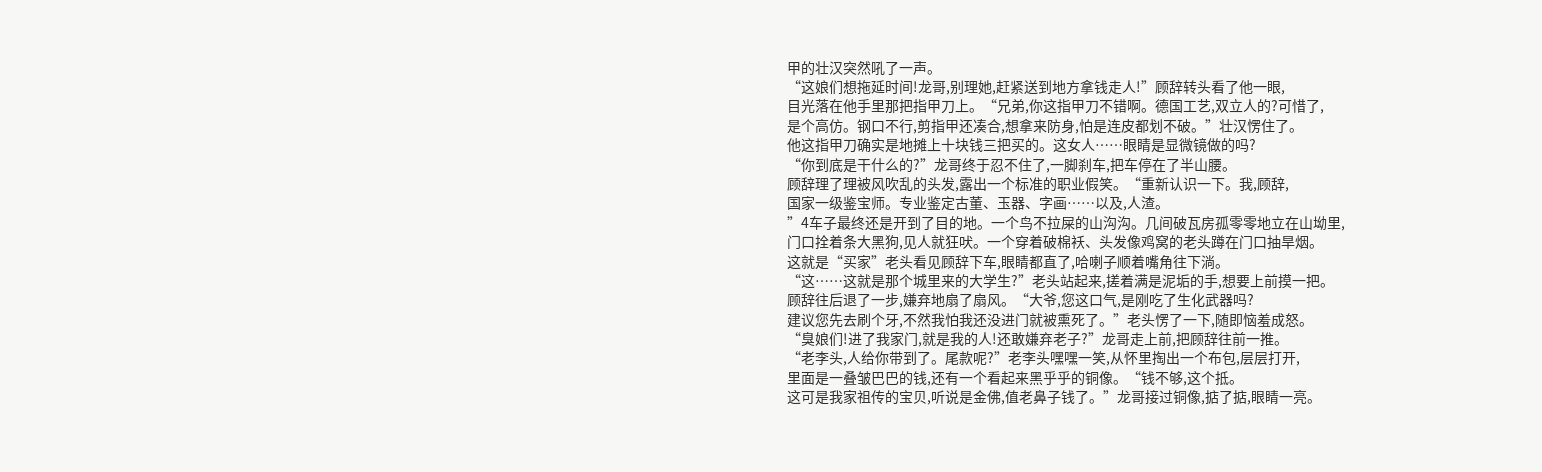甲的壮汉突然吼了一声。
“这娘们想拖延时间!龙哥,别理她,赶紧送到地方拿钱走人!”顾辞转头看了他一眼,
目光落在他手里那把指甲刀上。“兄弟,你这指甲刀不错啊。德国工艺,双立人的?可惜了,
是个高仿。钢口不行,剪指甲还凑合,想拿来防身,怕是连皮都划不破。”壮汉愣住了。
他这指甲刀确实是地摊上十块钱三把买的。这女人……眼睛是显微镜做的吗?
“你到底是干什么的?”龙哥终于忍不住了,一脚刹车,把车停在了半山腰。
顾辞理了理被风吹乱的头发,露出一个标准的职业假笑。“重新认识一下。我,顾辞,
国家一级鉴宝师。专业鉴定古董、玉器、字画……以及,人渣。
”4车子最终还是开到了目的地。一个鸟不拉屎的山沟沟。几间破瓦房孤零零地立在山坳里,
门口拴着条大黑狗,见人就狂吠。一个穿着破棉袄、头发像鸡窝的老头蹲在门口抽旱烟。
这就是“买家”老头看见顾辞下车,眼睛都直了,哈喇子顺着嘴角往下淌。
“这……这就是那个城里来的大学生?”老头站起来,搓着满是泥垢的手,想要上前摸一把。
顾辞往后退了一步,嫌弃地扇了扇风。“大爷,您这口气,是刚吃了生化武器吗?
建议您先去刷个牙,不然我怕我还没进门就被熏死了。”老头愣了一下,随即恼羞成怒。
“臭娘们!进了我家门,就是我的人!还敢嫌弃老子?”龙哥走上前,把顾辞往前一推。
“老李头,人给你带到了。尾款呢?”老李头嘿嘿一笑,从怀里掏出一个布包,层层打开,
里面是一叠皱巴巴的钱,还有一个看起来黑乎乎的铜像。“钱不够,这个抵。
这可是我家祖传的宝贝,听说是金佛,值老鼻子钱了。”龙哥接过铜像,掂了掂,眼睛一亮。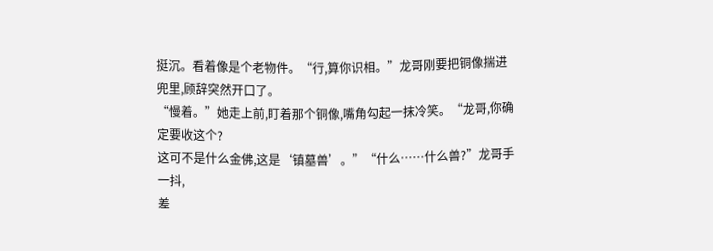挺沉。看着像是个老物件。“行,算你识相。”龙哥刚要把铜像揣进兜里,顾辞突然开口了。
“慢着。”她走上前,盯着那个铜像,嘴角勾起一抹冷笑。“龙哥,你确定要收这个?
这可不是什么金佛,这是‘镇墓兽’。”“什么……什么兽?”龙哥手一抖,
差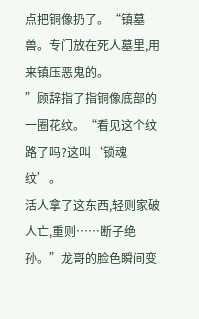点把铜像扔了。“镇墓兽。专门放在死人墓里,用来镇压恶鬼的。
”顾辞指了指铜像底部的一圈花纹。“看见这个纹路了吗?这叫‘锁魂纹’。
活人拿了这东西,轻则家破人亡,重则……断子绝孙。”龙哥的脸色瞬间变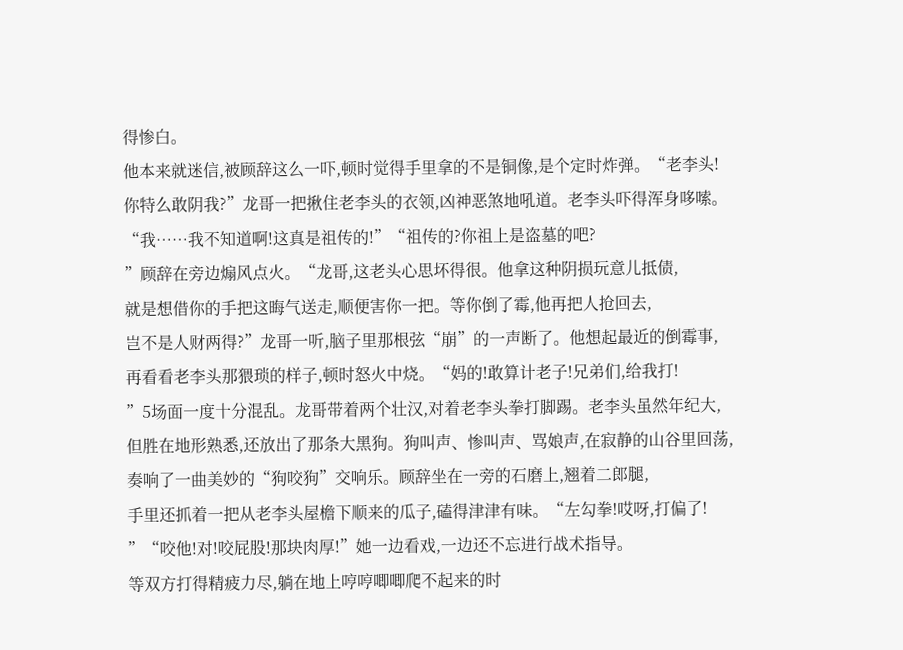得惨白。
他本来就迷信,被顾辞这么一吓,顿时觉得手里拿的不是铜像,是个定时炸弹。“老李头!
你特么敢阴我?”龙哥一把揪住老李头的衣领,凶神恶煞地吼道。老李头吓得浑身哆嗦。
“我……我不知道啊!这真是祖传的!”“祖传的?你祖上是盗墓的吧?
”顾辞在旁边煽风点火。“龙哥,这老头心思坏得很。他拿这种阴损玩意儿抵债,
就是想借你的手把这晦气送走,顺便害你一把。等你倒了霉,他再把人抢回去,
岂不是人财两得?”龙哥一听,脑子里那根弦“崩”的一声断了。他想起最近的倒霉事,
再看看老李头那猥琐的样子,顿时怒火中烧。“妈的!敢算计老子!兄弟们,给我打!
”5场面一度十分混乱。龙哥带着两个壮汉,对着老李头拳打脚踢。老李头虽然年纪大,
但胜在地形熟悉,还放出了那条大黑狗。狗叫声、惨叫声、骂娘声,在寂静的山谷里回荡,
奏响了一曲美妙的“狗咬狗”交响乐。顾辞坐在一旁的石磨上,翘着二郎腿,
手里还抓着一把从老李头屋檐下顺来的瓜子,磕得津津有味。“左勾拳!哎呀,打偏了!
”“咬他!对!咬屁股!那块肉厚!”她一边看戏,一边还不忘进行战术指导。
等双方打得精疲力尽,躺在地上哼哼唧唧爬不起来的时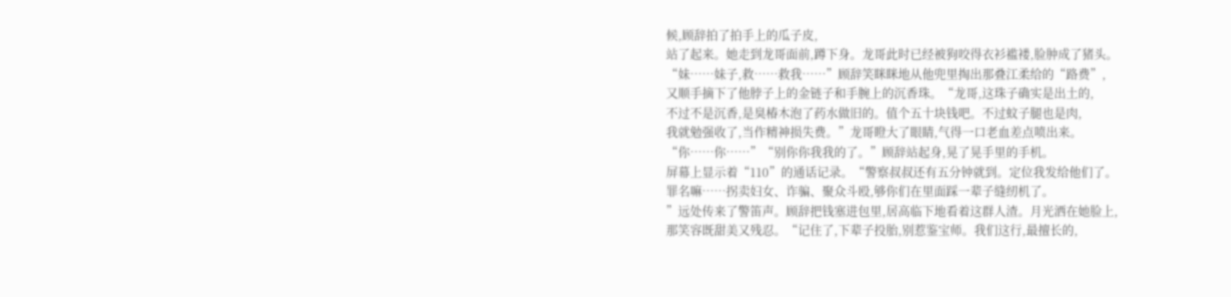候,顾辞拍了拍手上的瓜子皮,
站了起来。她走到龙哥面前,蹲下身。龙哥此时已经被狗咬得衣衫褴褛,脸肿成了猪头。
“妹……妹子,救……救我……”顾辞笑眯眯地从他兜里掏出那叠江柔给的“路费”,
又顺手摘下了他脖子上的金链子和手腕上的沉香珠。“龙哥,这珠子确实是出土的,
不过不是沉香,是臭椿木泡了药水做旧的。值个五十块钱吧。不过蚊子腿也是肉,
我就勉强收了,当作精神损失费。”龙哥瞪大了眼睛,气得一口老血差点喷出来。
“你……你……”“别你你我我的了。”顾辞站起身,晃了晃手里的手机。
屏幕上显示着“110”的通话记录。“警察叔叔还有五分钟就到。定位我发给他们了。
罪名嘛……拐卖妇女、诈骗、聚众斗殴,够你们在里面踩一辈子缝纫机了。
”远处传来了警笛声。顾辞把钱塞进包里,居高临下地看着这群人渣。月光洒在她脸上,
那笑容既甜美又残忍。“记住了,下辈子投胎,别惹鉴宝师。我们这行,最擅长的,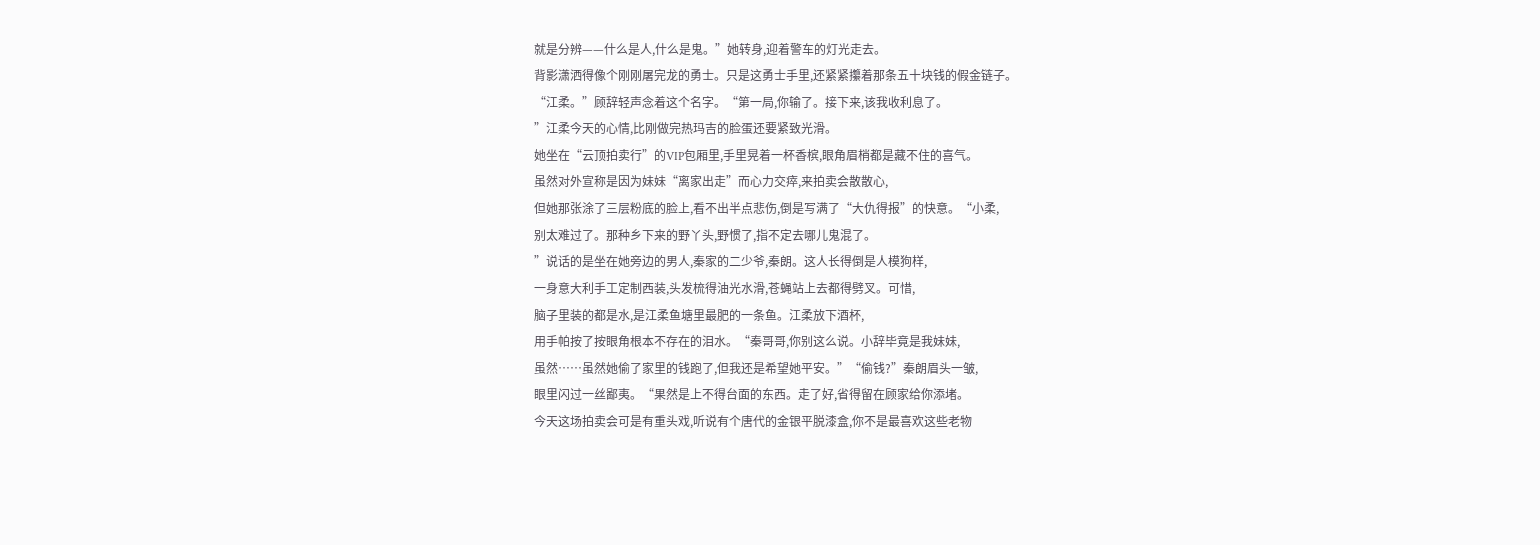就是分辨——什么是人,什么是鬼。”她转身,迎着警车的灯光走去。
背影潇洒得像个刚刚屠完龙的勇士。只是这勇士手里,还紧紧攥着那条五十块钱的假金链子。
“江柔。”顾辞轻声念着这个名字。“第一局,你输了。接下来,该我收利息了。
”江柔今天的心情,比刚做完热玛吉的脸蛋还要紧致光滑。
她坐在“云顶拍卖行”的VIP包厢里,手里晃着一杯香槟,眼角眉梢都是藏不住的喜气。
虽然对外宣称是因为妹妹“离家出走”而心力交瘁,来拍卖会散散心,
但她那张涂了三层粉底的脸上,看不出半点悲伤,倒是写满了“大仇得报”的快意。“小柔,
别太难过了。那种乡下来的野丫头,野惯了,指不定去哪儿鬼混了。
”说话的是坐在她旁边的男人,秦家的二少爷,秦朗。这人长得倒是人模狗样,
一身意大利手工定制西装,头发梳得油光水滑,苍蝇站上去都得劈叉。可惜,
脑子里装的都是水,是江柔鱼塘里最肥的一条鱼。江柔放下酒杯,
用手帕按了按眼角根本不存在的泪水。“秦哥哥,你别这么说。小辞毕竟是我妹妹,
虽然……虽然她偷了家里的钱跑了,但我还是希望她平安。”“偷钱?”秦朗眉头一皱,
眼里闪过一丝鄙夷。“果然是上不得台面的东西。走了好,省得留在顾家给你添堵。
今天这场拍卖会可是有重头戏,听说有个唐代的金银平脱漆盒,你不是最喜欢这些老物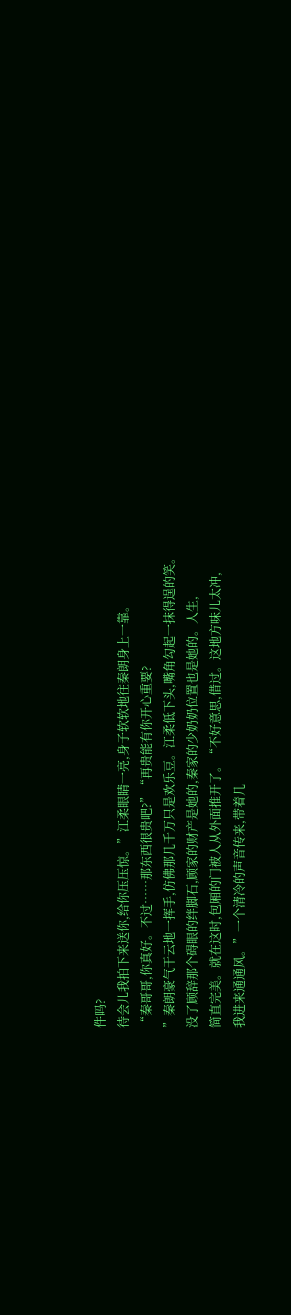件吗?
待会儿我拍下来送你,给你压压惊。”江柔眼睛一亮,身子软软地往秦朗身上一靠。
“秦哥哥,你真好。不过……那东西很贵吧?”“再贵能有你开心重要?
”秦朗豪气干云地一挥手,仿佛那几千万只是欢乐豆。江柔低下头,嘴角勾起一抹得逞的笑。
没了顾辞那个碍眼的绊脚石,顾家的财产是她的,秦家的少奶奶位置也是她的。人生,
简直完美。就在这时,包厢的门被人从外面推开了。“不好意思,借过。这地方味儿太冲,
我进来通通风。”一个清冷的声音传来,带着几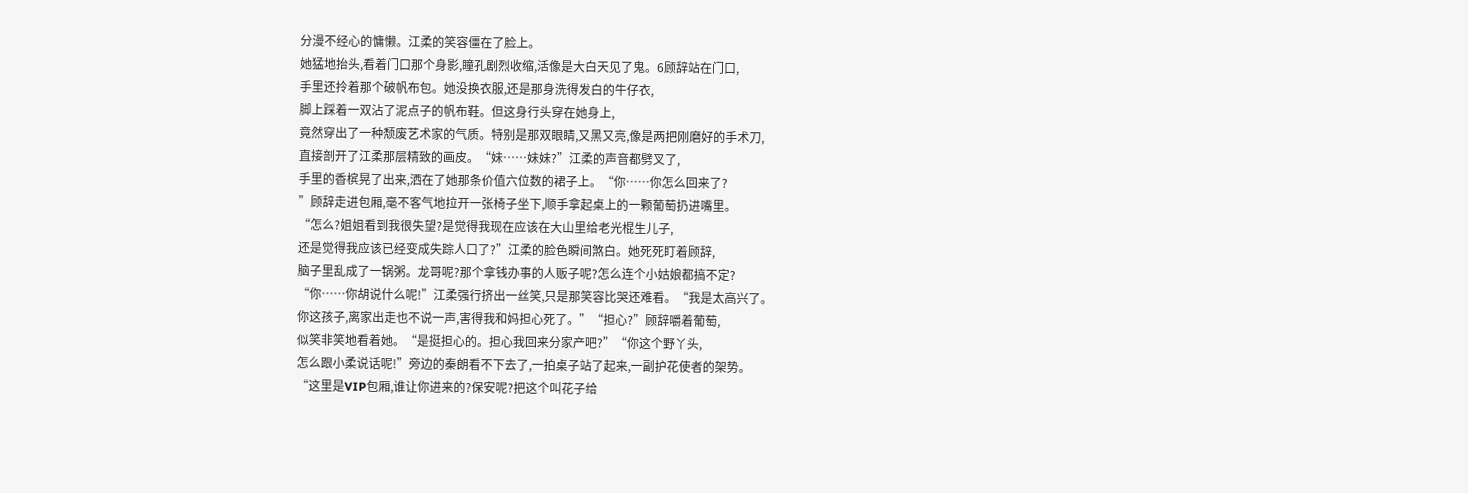分漫不经心的慵懒。江柔的笑容僵在了脸上。
她猛地抬头,看着门口那个身影,瞳孔剧烈收缩,活像是大白天见了鬼。6顾辞站在门口,
手里还拎着那个破帆布包。她没换衣服,还是那身洗得发白的牛仔衣,
脚上踩着一双沾了泥点子的帆布鞋。但这身行头穿在她身上,
竟然穿出了一种颓废艺术家的气质。特别是那双眼睛,又黑又亮,像是两把刚磨好的手术刀,
直接剖开了江柔那层精致的画皮。“妹……妹妹?”江柔的声音都劈叉了,
手里的香槟晃了出来,洒在了她那条价值六位数的裙子上。“你……你怎么回来了?
”顾辞走进包厢,毫不客气地拉开一张椅子坐下,顺手拿起桌上的一颗葡萄扔进嘴里。
“怎么?姐姐看到我很失望?是觉得我现在应该在大山里给老光棍生儿子,
还是觉得我应该已经变成失踪人口了?”江柔的脸色瞬间煞白。她死死盯着顾辞,
脑子里乱成了一锅粥。龙哥呢?那个拿钱办事的人贩子呢?怎么连个小姑娘都搞不定?
“你……你胡说什么呢!”江柔强行挤出一丝笑,只是那笑容比哭还难看。“我是太高兴了。
你这孩子,离家出走也不说一声,害得我和妈担心死了。”“担心?”顾辞嚼着葡萄,
似笑非笑地看着她。“是挺担心的。担心我回来分家产吧?”“你这个野丫头,
怎么跟小柔说话呢!”旁边的秦朗看不下去了,一拍桌子站了起来,一副护花使者的架势。
“这里是VIP包厢,谁让你进来的?保安呢?把这个叫花子给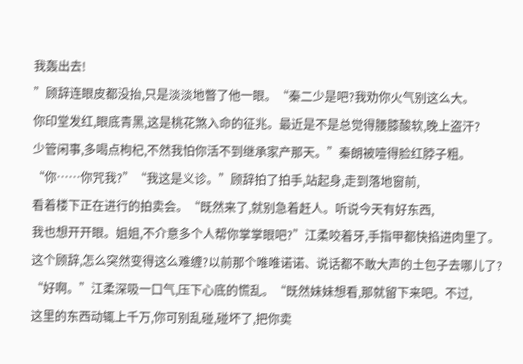我轰出去!
”顾辞连眼皮都没抬,只是淡淡地瞥了他一眼。“秦二少是吧?我劝你火气别这么大。
你印堂发红,眼底青黑,这是桃花煞入命的征兆。最近是不是总觉得腰膝酸软,晚上盗汗?
少管闲事,多喝点枸杞,不然我怕你活不到继承家产那天。”秦朗被噎得脸红脖子粗。
“你……你咒我?”“我这是义诊。”顾辞拍了拍手,站起身,走到落地窗前,
看着楼下正在进行的拍卖会。“既然来了,就别急着赶人。听说今天有好东西,
我也想开开眼。姐姐,不介意多个人帮你掌掌眼吧?”江柔咬着牙,手指甲都快掐进肉里了。
这个顾辞,怎么突然变得这么难缠?以前那个唯唯诺诺、说话都不敢大声的土包子去哪儿了?
“好啊。”江柔深吸一口气,压下心底的慌乱。“既然妹妹想看,那就留下来吧。不过,
这里的东西动辄上千万,你可别乱碰,碰坏了,把你卖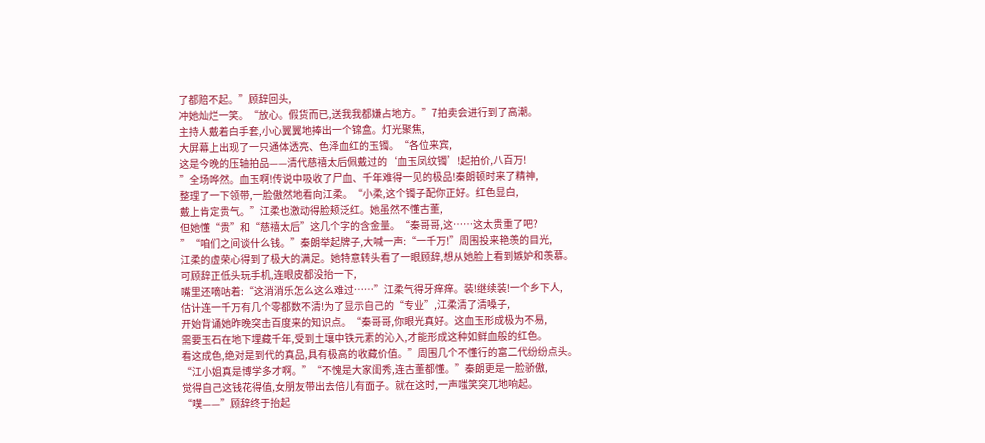了都赔不起。”顾辞回头,
冲她灿烂一笑。“放心。假货而已,送我我都嫌占地方。”7拍卖会进行到了高潮。
主持人戴着白手套,小心翼翼地捧出一个锦盒。灯光聚焦,
大屏幕上出现了一只通体透亮、色泽血红的玉镯。“各位来宾,
这是今晚的压轴拍品——清代慈禧太后佩戴过的‘血玉凤纹镯’!起拍价,八百万!
”全场哗然。血玉啊!传说中吸收了尸血、千年难得一见的极品!秦朗顿时来了精神,
整理了一下领带,一脸傲然地看向江柔。“小柔,这个镯子配你正好。红色显白,
戴上肯定贵气。”江柔也激动得脸颊泛红。她虽然不懂古董,
但她懂“贵”和“慈禧太后”这几个字的含金量。“秦哥哥,这……这太贵重了吧?
”“咱们之间谈什么钱。”秦朗举起牌子,大喊一声:“一千万!”周围投来艳羡的目光,
江柔的虚荣心得到了极大的满足。她特意转头看了一眼顾辞,想从她脸上看到嫉妒和羡慕。
可顾辞正低头玩手机,连眼皮都没抬一下,
嘴里还嘀咕着:“这消消乐怎么这么难过……”江柔气得牙痒痒。装!继续装!一个乡下人,
估计连一千万有几个零都数不清!为了显示自己的“专业”,江柔清了清嗓子,
开始背诵她昨晚突击百度来的知识点。“秦哥哥,你眼光真好。这血玉形成极为不易,
需要玉石在地下埋藏千年,受到土壤中铁元素的沁入,才能形成这种如鲜血般的红色。
看这成色,绝对是到代的真品,具有极高的收藏价值。”周围几个不懂行的富二代纷纷点头。
“江小姐真是博学多才啊。”“不愧是大家闺秀,连古董都懂。”秦朗更是一脸骄傲,
觉得自己这钱花得值,女朋友带出去倍儿有面子。就在这时,一声嗤笑突兀地响起。
“噗——”顾辞终于抬起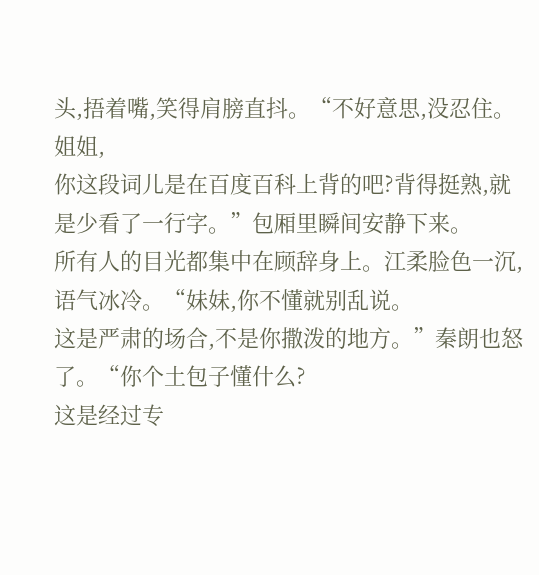头,捂着嘴,笑得肩膀直抖。“不好意思,没忍住。姐姐,
你这段词儿是在百度百科上背的吧?背得挺熟,就是少看了一行字。”包厢里瞬间安静下来。
所有人的目光都集中在顾辞身上。江柔脸色一沉,语气冰冷。“妹妹,你不懂就别乱说。
这是严肃的场合,不是你撒泼的地方。”秦朗也怒了。“你个土包子懂什么?
这是经过专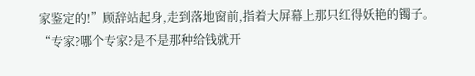家鉴定的!”顾辞站起身,走到落地窗前,指着大屏幕上那只红得妖艳的镯子。
“专家?哪个专家?是不是那种给钱就开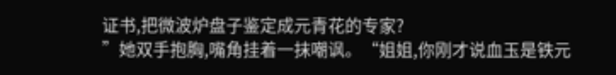证书,把微波炉盘子鉴定成元青花的专家?
”她双手抱胸,嘴角挂着一抹嘲讽。“姐姐,你刚才说血玉是铁元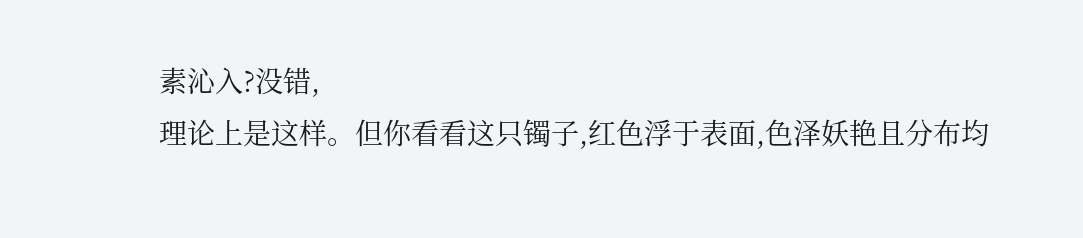素沁入?没错,
理论上是这样。但你看看这只镯子,红色浮于表面,色泽妖艳且分布均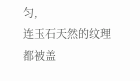匀,
连玉石天然的纹理都被盖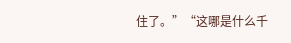住了。”“这哪是什么千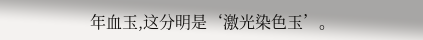年血玉,这分明是‘激光染色玉’。